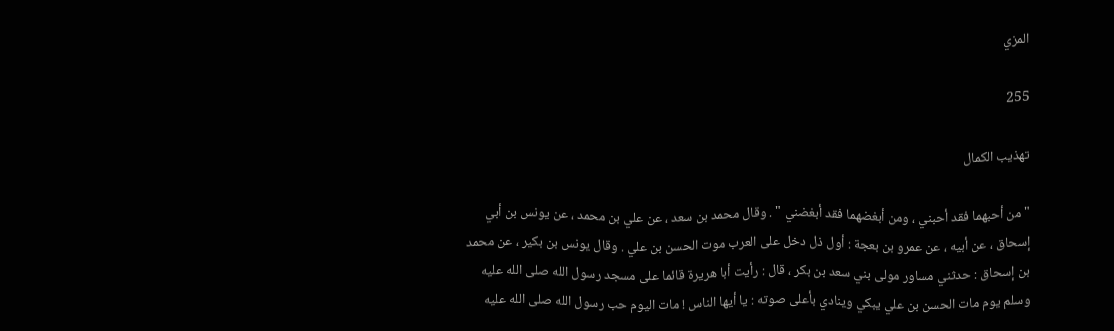المزي

255

تهذيب الكمال

" من أحبهما فقد أحبني ، ومن أبغضهما فقد أبغضني " . وقال محمد بن سعد ، عن علي بن محمد ، عن يونس بن أبي إسحاق ، عن أبيه ، عن عمرو بن بعجة : أول ذل دخل على العرب موت الحسن بن علي . وقال يونس بن بكير ، عن محمد بن إسحاق : حدثني مساور مولى بني سعد بن بكر ، قال : رأيت أبا هريرة قائما على مسجد رسول الله صلى الله عليه وسلم يوم مات الحسن بن علي يبكي وينادي بأعلى صوته : يا أيها الناس ! مات اليوم حب رسول الله صلى الله عليه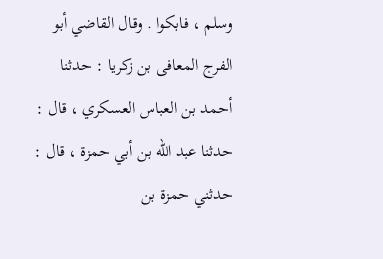وسلم ، فابكوا . وقال القاضي أبو الفرج المعافى بن زكريا : حدثنا أحمد بن العباس العسكري ، قال : حدثنا عبد الله بن أبي حمزة ، قال : حدثني حمزة بن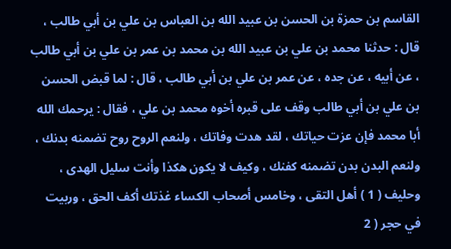القاسم بن حمزة بن الحسن بن عبيد الله بن العباس بن علي بن أبي طالب ، قال : حدثنا محمد بن علي بن عبيد الله بن محمد بن عمر بن علي بن أبي طالب ، عن أبيه ، عن جده ، عن عمر بن علي بن أبي طالب ، قال : لما قبض الحسن بن علي بن أبي طالب وقف على قبره أخوه محمد بن علي ، فقال : يرحمك الله أبا محمد فإن عزت حياتك ، لقد هدت وفاتك ، ولنعم الروح روح تضمنه بدنك ، ولنعم البدن بدن تضمنه كفنك ، وكيف لا يكون هكذا وأنت سليل الهدى ، وحليف ( 1 ) أهل التقى ، وخامس أصحاب الكساء غذتك أكف الحق ، وربيت في حجر ( 2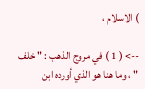) الاسلام ،

--> ( 1 ) في مروج الذهب : " خلف " ، وما هنا هو الذي أورده ابن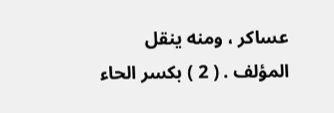عساكر ، ومنه ينقل المؤلف . ( 2 ) بكسر الحاء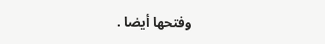وفتحها أيضا .